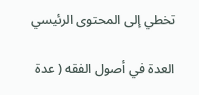تخطي إلى المحتوى الرئيسي

العدة في أصول الفقه ( عدة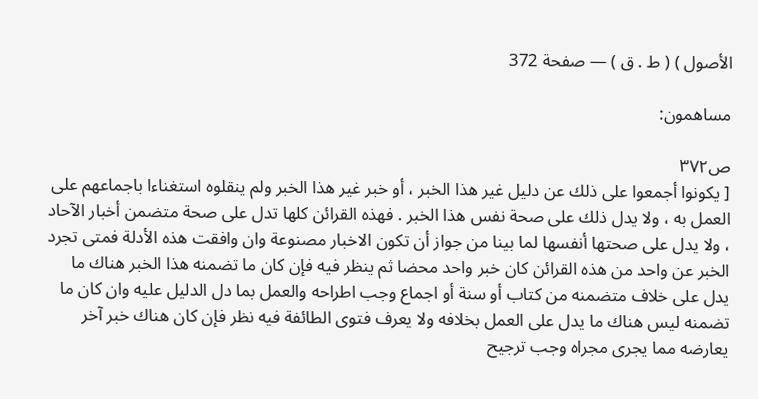الأصول ) ( ط . ق ) — صفحة 372

مساهمون:

ص٣٧٢
[ يكونوا أجمعوا على ذلك عن دليل غير هذا الخبر ، أو خبر غير هذا الخبر ولم ينقلوه استغناءا باجماعهم على العمل به ، ولا يدل ذلك على صحة نفس هذا الخبر . فهذه القرائن كلها تدل على صحة متضمن أخبار الآحاد ، ولا يدل على صحتها أنفسها لما بينا من جواز أن تكون الاخبار مصنوعة وان وافقت هذه الأدلة فمتى تجرد الخبر عن واحد من هذه القرائن كان خبر واحد محضا ثم ينظر فيه فإن كان ما تضمنه هذا الخبر هناك ما يدل على خلاف متضمنه من كتاب أو سنة أو اجماع وجب اطراحه والعمل بما دل الدليل عليه وان كان ما تضمنه ليس هناك ما يدل على العمل بخلافه ولا يعرف فتوى الطائفة فيه نظر فإن كان هناك خبر آخر يعارضه مما يجرى مجراه وجب ترجيح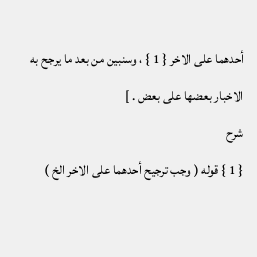أحدهما على الاخر { 1 } ، وسنبين من بعد ما يرجح به الاخبار بعضها على بعض . ]
شرح
{ 1 } قوله ( وجب ترجيح أحدهما على الاخر الخ )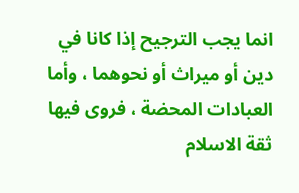انما يجب الترجيح إذا كانا في دين أو ميراث أو نحوهما ، وأما العبادات المحضة ، فروى فيها ثقة الاسلام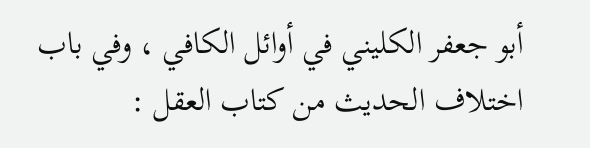أبو جعفر الكليني في أوائل الكافي ، وفي باب اختلاف الحديث من كتاب العقل :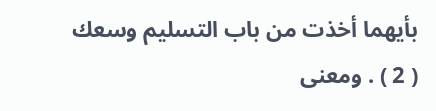بأيهما أخذت من باب التسليم وسعك ( 2 ) . ومعنى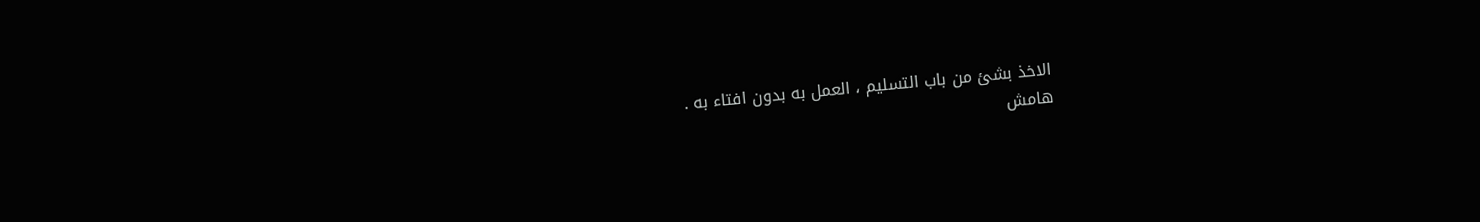الاخذ بشئ من باب التسليم ، العمل به بدون افتاء به .
هامش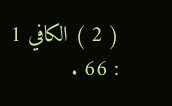( 2 ) الكافي 1 : 66 .